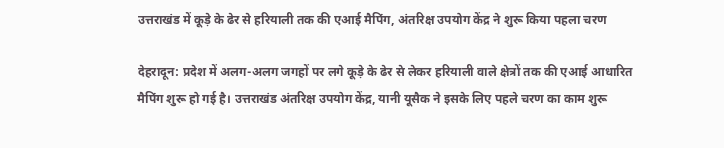उत्तराखंड में कूड़े के ढेर से हरियाली तक की एआई मैपिंग, अंतरिक्ष उपयोग केंद्र ने शुरू किया पहला चरण

देहरादून: प्रदेश में अलग-अलग जगहों पर लगे कूड़े के ढेर से लेकर हरियाली वाले क्षेत्रों तक की एआई आधारित मैपिंग शुरू हो गई है। उत्तराखंड अंतरिक्ष उपयोग केंद्र, यानी यूसैक ने इसके लिए पहले चरण का काम शुरू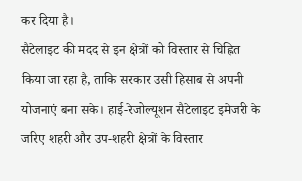कर दिया है।
सैटेलाइट की मदद से इन क्षेत्रों को विस्तार से चिह्नित किया जा रहा है, ताकि सरकार उसी हिसाब से अपनी योजनाएं बना सके। हाई-रेजोल्यूशन सैटेलाइट इमेजरी के जरिए शहरी और उप-शहरी क्षेत्रों के विस्तार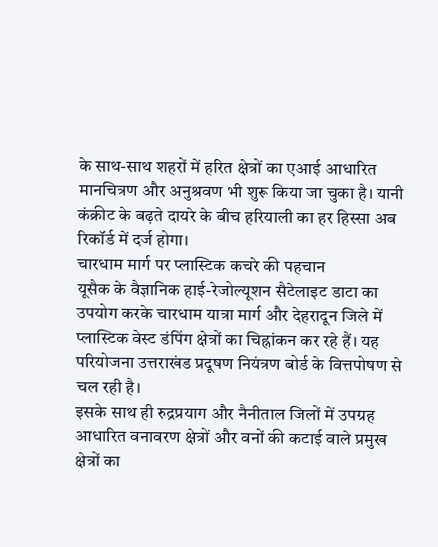के साथ-साथ शहरों में हरित क्षेत्रों का एआई आधारित मानचित्रण और अनुश्रवण भी शुरू किया जा चुका है। यानी कंक्रीट के बढ़ते दायरे के बीच हरियाली का हर हिस्सा अब रिकॉर्ड में दर्ज होगा।
चारधाम मार्ग पर प्लास्टिक कचरे की पहचान
यूसैक के वैज्ञानिक हाई-रेजोल्यूशन सैटेलाइट डाटा का उपयोग करके चारधाम यात्रा मार्ग और देहरादून जिले में प्लास्टिक वेस्ट डंपिंग क्षेत्रों का चिह्नांकन कर रहे हैं। यह परियोजना उत्तराखंड प्रदूषण नियंत्रण बोर्ड के वित्तपोषण से चल रही है।
इसके साथ ही रुद्रप्रयाग और नैनीताल जिलों में उपग्रह आधारित वनावरण क्षेत्रों और वनों की कटाई वाले प्रमुख क्षेत्रों का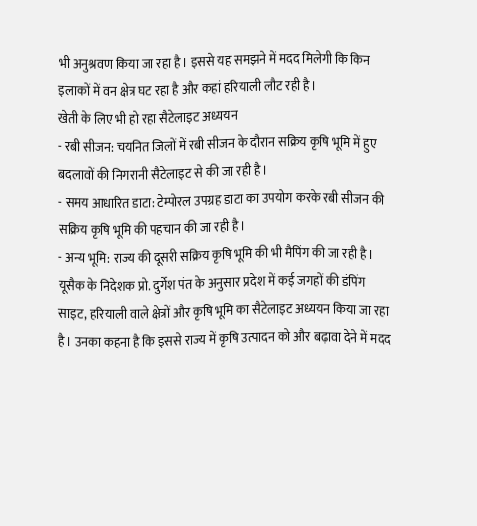भी अनुश्रवण किया जा रहा है। इससे यह समझने में मदद मिलेगी कि किन इलाकों में वन क्षेत्र घट रहा है और कहां हरियाली लौट रही है।
खेती के लिए भी हो रहा सैटेलाइट अध्ययन
- रबी सीजन: चयनित जिलों में रबी सीजन के दौरान सक्रिय कृषि भूमि में हुए बदलावों की निगरानी सैटेलाइट से की जा रही है।
- समय आधारित डाटा: टेम्पोरल उपग्रह डाटा का उपयोग करके रबी सीजन की सक्रिय कृषि भूमि की पहचान की जा रही है।
- अन्य भूमि: राज्य की दूसरी सक्रिय कृषि भूमि की भी मैपिंग की जा रही है।
यूसैक के निदेशक प्रो. दुर्गेश पंत के अनुसार प्रदेश में कई जगहों की डंपिंग साइट, हरियाली वाले क्षेत्रों और कृषि भूमि का सैटेलाइट अध्ययन किया जा रहा है। उनका कहना है कि इससे राज्य में कृषि उत्पादन को और बढ़ावा देने में मदद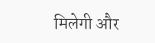मिलेगी और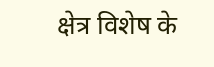क्षेत्र विशेष के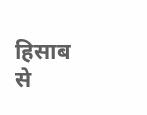हिसाब से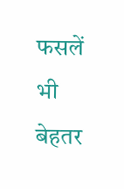फसलें भी बेहतर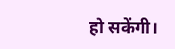हो सकेंगी।